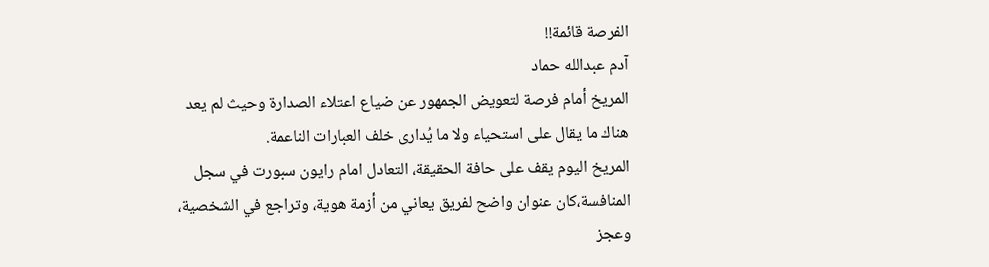الفرصة قائمة!!
آدم عبدالله حماد
المريخ أمام فرصة لتعويض الجمهور عن ضياع اعتلاء الصدارة وحيث لم يعد هناك ما يقال على استحياء ولا ما يُدارى خلف العبارات الناعمة.
المريخ اليوم يقف على حافة الحقيقة، التعادل امام رايون سبورت في سجل المنافسة،كان عنوان واضح لفريق يعاني من أزمة هوية، وتراجع في الشخصية، وعجز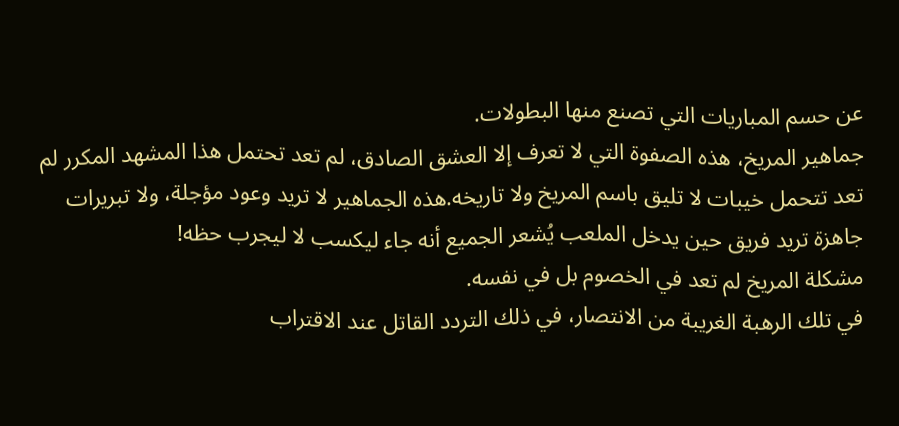عن حسم المباريات التي تصنع منها البطولات.
جماهير المريخ، هذه الصفوة التي لا تعرف إلا العشق الصادق، لم تعد تحتمل هذا المشهد المكرر لم تعد تتحمل خيبات لا تليق باسم المريخ ولا تاريخه.هذه الجماهير لا تريد وعود مؤجلة، ولا تبريرات جاهزة تريد فريق حين يدخل الملعب يُشعر الجميع أنه جاء ليكسب لا ليجرب حظه!
مشكلة المريخ لم تعد في الخصوم بل في نفسه.
في تلك الرهبة الغريبة من الانتصار، في ذلك التردد القاتل عند الاقتراب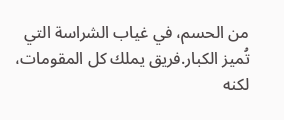من الحسم، في غياب الشراسة التي تُميز الكبار.فريق يملك كل المقومات، لكنه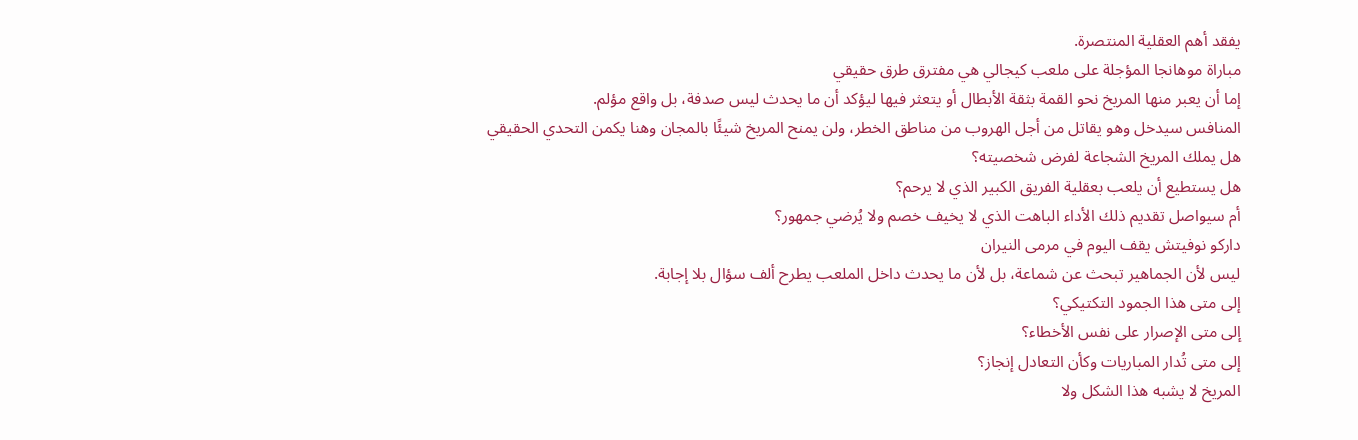يفقد أهم العقلية المنتصرة.
مباراة موهانجا المؤجلة على ملعب كيجالي هي مفترق طرق حقيقي
إما أن يعبر منها المريخ نحو القمة بثقة الأبطال أو يتعثر فيها ليؤكد أن ما يحدث ليس صدفة، بل واقع مؤلم.
المنافس سيدخل وهو يقاتل من أجل الهروب من مناطق الخطر، ولن يمنح المريخ شيئًا بالمجان وهنا يكمن التحدي الحقيقي
هل يملك المريخ الشجاعة لفرض شخصيته؟
هل يستطيع أن يلعب بعقلية الفريق الكبير الذي لا يرحم؟
أم سيواصل تقديم ذلك الأداء الباهت الذي لا يخيف خصم ولا يُرضي جمهور؟
داركو نوفيتش يقف اليوم في مرمى النيران
ليس لأن الجماهير تبحث عن شماعة، بل لأن ما يحدث داخل الملعب يطرح ألف سؤال بلا إجابة.
إلى متى هذا الجمود التكتيكي؟
إلى متى الإصرار على نفس الأخطاء؟
إلى متى تُدار المباريات وكأن التعادل إنجاز؟
المريخ لا يشبه هذا الشكل ولا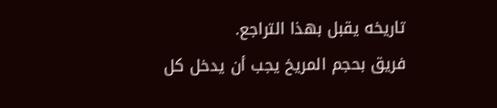تاريخه يقبل بهذا التراجع.
فريق بحجم المريخ يجب أن يدخل كل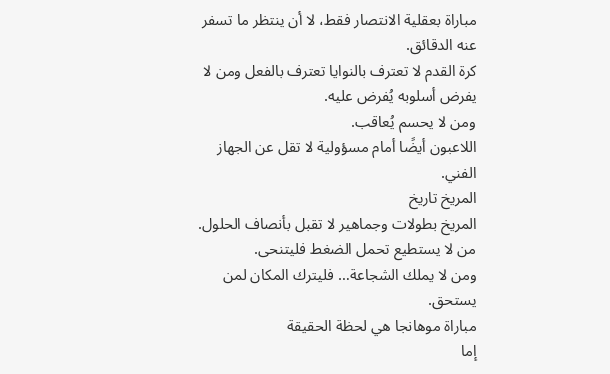مباراة بعقلية الانتصار فقط، لا أن ينتظر ما تسفر عنه الدقائق.
كرة القدم لا تعترف بالنوايا تعترف بالفعل ومن لا يفرض أسلوبه يُفرض عليه.
ومن لا يحسم يُعاقب.
اللاعبون أيضًا أمام مسؤولية لا تقل عن الجهاز الفني.
المريخ تاريخ
المريخ بطولات وجماهير لا تقبل بأنصاف الحلول.
من لا يستطيع تحمل الضغط فليتنحى.
ومن لا يملك الشجاعة… فليترك المكان لمن يستحق.
مباراة موهانجا هي لحظة الحقيقة
إما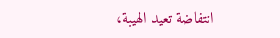انتفاضة تعيد الهيبة،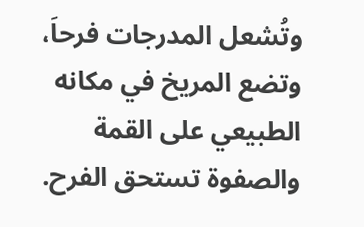وتُشعل المدرجات فرحاَ، وتضع المريخ في مكانه الطبيعي على القمة والصفوة تستحق الفرح.